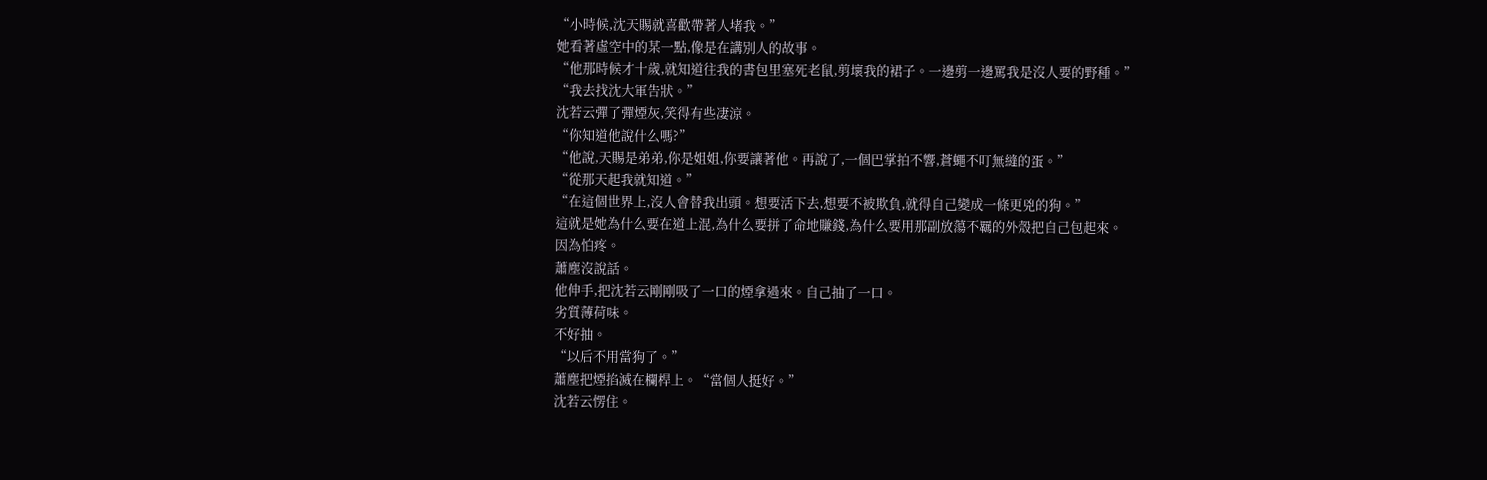“小時候,沈天賜就喜歡帶著人堵我。”
她看著虛空中的某一點,像是在講別人的故事。
“他那時候才十歲,就知道往我的書包里塞死老鼠,剪壞我的裙子。一邊剪一邊罵我是沒人要的野種。”
“我去找沈大軍告狀。”
沈若云彈了彈煙灰,笑得有些凄涼。
“你知道他說什么嗎?”
“他說,天賜是弟弟,你是姐姐,你要讓著他。再說了,一個巴掌拍不響,蒼蠅不叮無縫的蛋。”
“從那天起我就知道。”
“在這個世界上,沒人會替我出頭。想要活下去,想要不被欺負,就得自己變成一條更兇的狗。”
這就是她為什么要在道上混,為什么要拼了命地賺錢,為什么要用那副放蕩不羈的外殼把自己包起來。
因為怕疼。
蕭塵沒說話。
他伸手,把沈若云剛剛吸了一口的煙拿過來。自己抽了一口。
劣質薄荷味。
不好抽。
“以后不用當狗了。”
蕭塵把煙掐滅在欄桿上。“當個人挺好。”
沈若云愣住。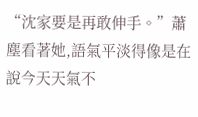“沈家要是再敢伸手。”蕭塵看著她,語氣平淡得像是在說今天天氣不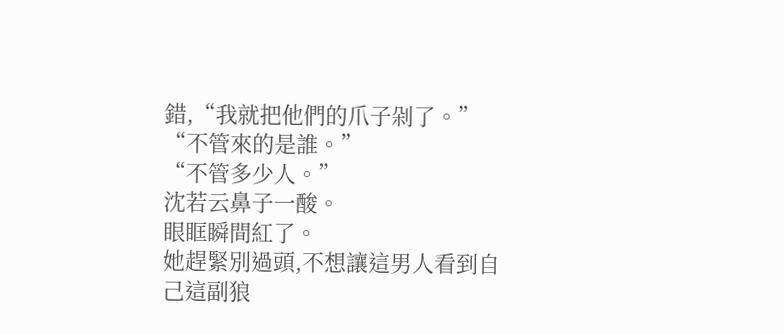錯,“我就把他們的爪子剁了。”
“不管來的是誰。”
“不管多少人。”
沈若云鼻子一酸。
眼眶瞬間紅了。
她趕緊別過頭,不想讓這男人看到自己這副狼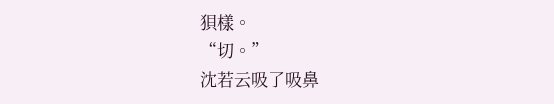狽樣。
“切。”
沈若云吸了吸鼻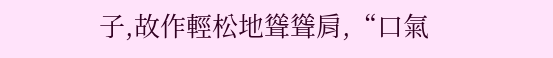子,故作輕松地聳聳肩,“口氣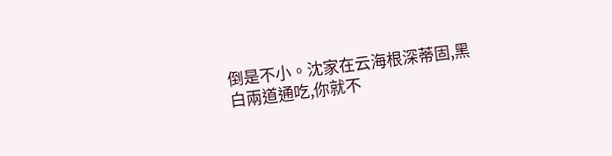倒是不小。沈家在云海根深蒂固,黑白兩道通吃,你就不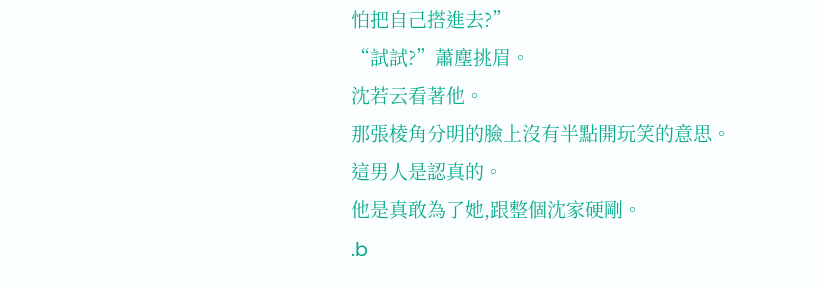怕把自己搭進去?”
“試試?”蕭塵挑眉。
沈若云看著他。
那張棱角分明的臉上沒有半點開玩笑的意思。
這男人是認真的。
他是真敢為了她,跟整個沈家硬剛。
.b